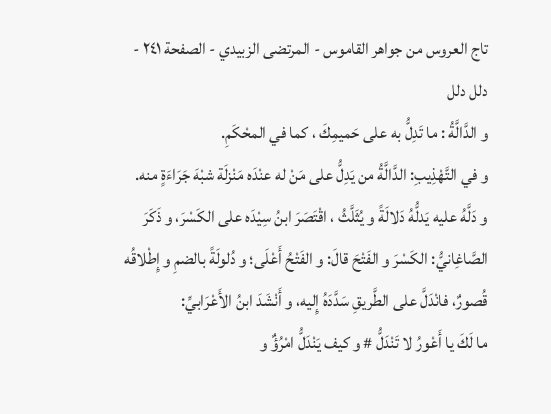تاج العروس من جواهر القاموس - المرتضى الزبيدي - الصفحة ٢٤١ - دلل دلل
و الدَّالَّةُ : ما تَدِلُّ به على حَميمِكَ ، كما في المحْكَمِ.
و في التَّهْذِيبِ: الدَّالَّةُ من يَدِلُّ على مَنْ له عنْدَه مَنْزلَة شبْهَ جَرَاءَةٍ منه.
و دَلَّهُ عليه يَدلُّهُ دَلالَةً و يُثَلَّثُ ، اقْتَصَرَ ابنُ سِيْدَه على الكَسْرَ، و ذَكَرَ الصَّاغِانيُّ: الكَسْرَ و الفَتْحَ قالَ: و الفَتْحُ أَعْلَى؛ و دُلولَةً بالضمِ و إِطْلاقُه قُصورٌ، فانْدَلَّ على الطَّريقِ سَدَّدَهُ إِليه، و أَنْشَدَ ابنُ الأَعْرَابيِّ:
ما لَكَ يا أَعْورُ لا تَنْدَلُّ # و كيف يَنْدَلُّ امْرُؤٌ و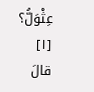عِثْوَلُّ؟ [١]
قالَ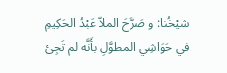شيْخُنا: و صَرَّحَ الملاّ عَبْدُ الحَكِيمِ في حَوَاشِي المطوَّلِ بأَنَّه لم تَجِئ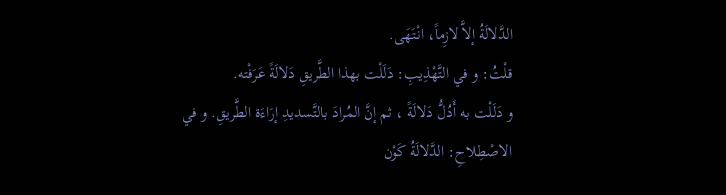الدَّلالَةُ إلاَّ لازِماً، انْتَهَى.
قلْتُ: و في التَّهْذِيبِ: دَلَلْت بهذا الطَّريقِ دَلالَةً عَرَفْته.
و دَلَلْت به أَدُلُّ دَلالَةً ، ثم إنَّ المُرادَ بالتَّسديدِ إرَاءَة الطَّريقِ. و في الاصْطِلاحِ: الدَّلالَةُ كَوْن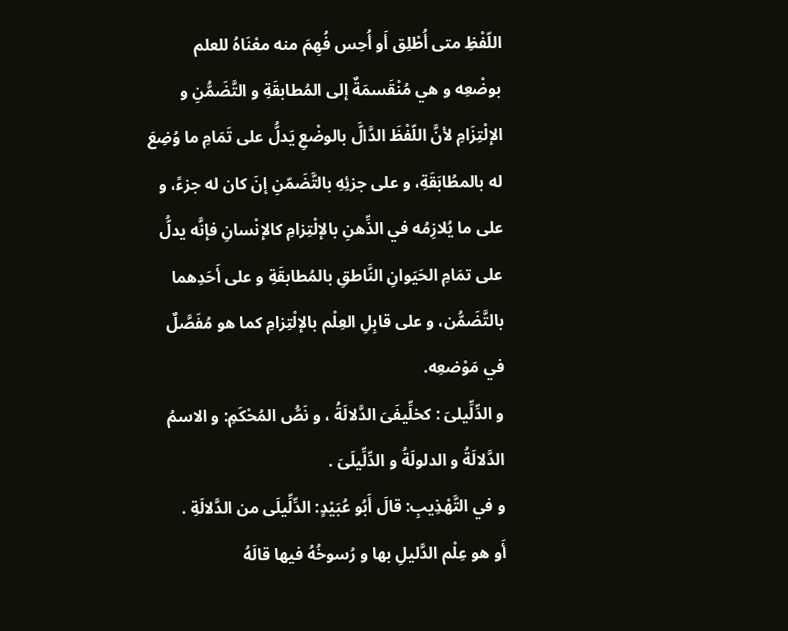اللّفْظِ متى أُطْلِق أَو أُحِس فُهِمَ منه معْنَاهُ للعلم بوضْعِه و هي مُنْقَسمَةٌ إلى المُطابقَةِ و التَّضَمُّنِ و الإلْتِزَامِ لأنَّ اللّفْظَ الدَّالَّ بالوضْعِ يَدلُّ على تَمَامِ ما وُضِعَ له بالمطُابَقَةِ، و على جزئِهِ بالتَّضَمّنِ إنَ كان له جزءً، و على ما يُلازِمُه في الذِّهنِ بالإلْتِزامِ كالإنْسانِ فإنَّه يدلُّ على تمَامِ الحَيَوانِ النَّاطقِ بالمُطابقَةِ و على أَحَدِهما بالتَّضَمُّن، و على قابِلِ العِلْم بالإلْتِزامِ كما هو مُفَصَّلٌ في مَوْضعِه.
و الدِّلِّيلىَ : كخلِّيفَىَ الدَّلالَةُ ، و نَصُّ المُحْكَمِ: و الاسمُ الدَّلالَةُ و الدلولَةُ و الدِّلِّيلَىَ .
و في التَّهْذِيبِ: قالَ أَبُو عُبَيْدٍ: الدِّلِّيلَى من الدَّلالَةِ .
أَو هو عِلْم الدَّليلِ بها و رُسوخُهُ فيها قالَهُ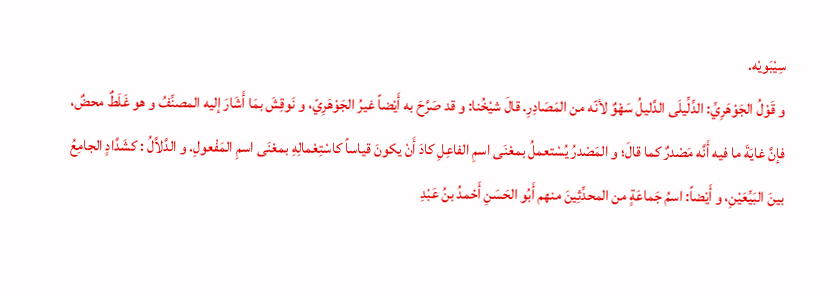سِيْبَويْه.
و قَوْلُ الجَوْهَرِيِّ: الدِّلِّيلَى الدَّليلُ سَهْوٌ لأنّه من المَصَادِرِ. قالَ شيْخُنا: و قد صَرَّحَ به أَيْضاً غيرُ الجَوْهَرِيّ، و نَوقِشَ بمَا أَشَارَ إليه المصنِّفُ و هو غَلَطٌ محضٌ، فإنَّ غايَةَ ما فيه أَنَّه مَصْدرٌ كما قالَ؛ و المَصْدرُ يُسْتعملُ بمعْنَى اسمِ الفاعِلِ كادَ أَنْ يكونَ قياساً كاسْتِعْمالِهِ بمعْنَى اسمِ المَفْعولِ. و الدَّلاَّلُ : كشَدَّادٍ الجامِعُ بينَ البَيِّعَيْنِ، و أَيْضاً: اسمُ جَماعَةٍ من المحدِّثِينَ منهم أَبُو الحَسَنِ أَحْمدُ بنُ عَبْدِ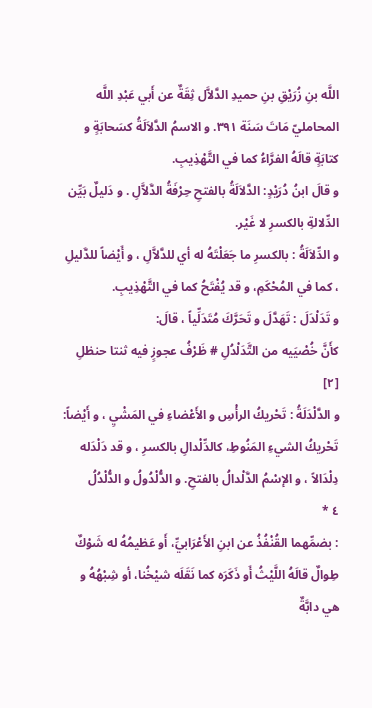اللَّه بنِ زُرَيْقِ بنِ حميدِ الدَّلاَّل ثِقَةٌ عن أَبي عَبْدِ اللَّه المحامليّ مَاتَ سَنَة ٣٩١. و الاسمُ الدَّلاَلَةُ كسَحابَةٍ و كتابَةٍ قالَهُ الفرَّاءُ كما في التَّهْذِيبِ.
و قالَ ابنُ دُرَيْدٍ: الدَّلاَلَةُ بالفتحِ حِرْفَةُ الدَّلاَّلِ . و دَليلٌ بَيِّن الدِّلالةِ بالكسرِ لا غَيْر.
و الدِّلاَلَةُ : بالكسرِ ما جَعَلْتَهُ له أي للدَّلاَّلِ ، و أَيْضاً للدَّليلِ ، كما في المُحْكَمِ، و قد يُفْتَحُ كما في التَّهْذِيبِ.
و تَدَلْدَلَ : تَهَدَّلَ و تَحَرَّكَ مُتَدَلِّياً ، قالَ:
كأَنَّ خُصْيَيه من التَّدَلْدُلِ # ظَرْفُ عجوزٍ فيه ثنتا حنظلِ [٢]
و الدَّلْدَلَةُ : تَحْريكُ الرأْسِ و الأَعْضاءِ في المَشْيِ ، و أَيْضاً: تَحْريكُ الشيءِ المَنُوطِ، كالدِّلْدالِ بالكسرِ ، و قد دَلْدَله دِلْدَالاً ، و الإسْمُ الدَّلْدالُ بالفتحِ. و الدُّلْدُولُ و الدُّلْدُلُ
٤ *
: بضمِّهما القُنْفُذُ عن ابنِ الأَعْرَابيِّ، أَو عَظيمُهُ له شَوْكٌ طِوالٌ قالَهُ اللَّيْثُ أَو ذَكَرَه كما نَقَلَه شيْخُنا، أو شِبْهُهُ و هي دابَّةٌ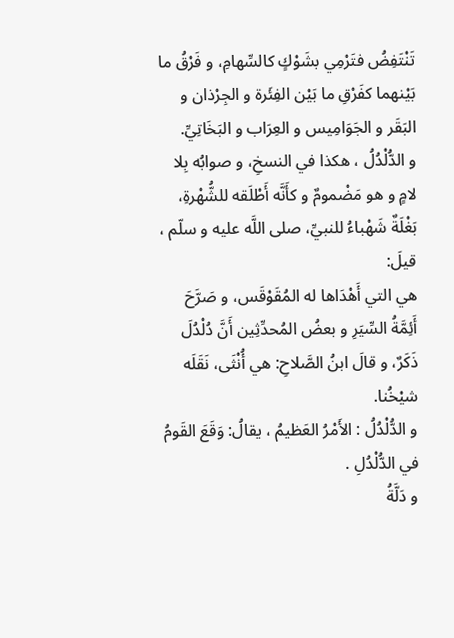تَنْتَفِضُ فتَرْمِي بشَوْكٍ كالسِّهامِ، و فَرْقُ ما بَيْنهما كفَرْقِ ما بَيْن الفِئَرة و الجِرْذان و البَقَر و الجَوَامِيس و العِرَاب و البَخَاتِيِّ.
و الدُّلْدُلُ ، هكذا في النسخِ، و صوابُه بِلا لامٍ و هو مَضْمومٌ و كأَنَّه أَطْلَقه للشُّهْرةِ، بَغْلَةٌ شَهْباءُ للنبيِّ، صلى اللَّه عليه و سلّم ، قيلَ:
هي التي أَهْدَاها له المُقَوْقَس، و صَرَّحَ أَئِمَّةُ السِّيَرِ و بعضُ المُحدِّثِين أَنَّ دُلْدُلَ ذَكَرٌ، و قالَ ابنُ الصَّلاحِ: هي أُنْثَى، نَقَلَه شيْخُنا.
و الدُّلْدُلُ : الأَمْرُ العَظيمُ ، يقالُ: وَقَعَ القَومُ في الدُّلْدُلِ .
و دَلَّةُ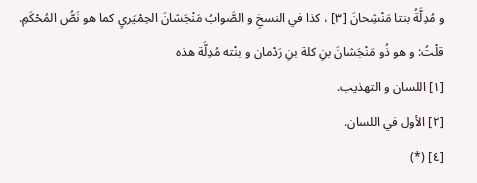و مُدِلَّةُ بنتا مَنْشِحانَ [٣] ، كذا في النسخِ و الصَّوابُ مَنْجَشانَ الحِمْيَريِ كما هو نَصُّ المُحْكَمِ.
قلْتُ: و هو ذُو مَنْجَشانَ بنِ كلة بنِ رَدْمان و بنْته مُدِلَّة هذه
[١] اللسان و التهذيب.
[٢] الأول في اللسان.
[٤] (*)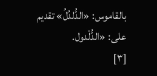بالقاموس: «الدُّلدُلُ» تقديم على: «الدُّلْدول.
[٣]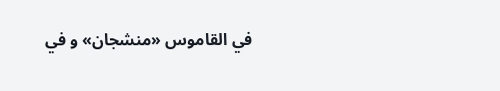في القاموس «منشجان» و في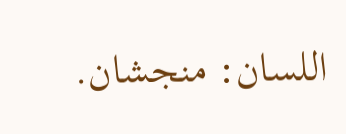اللسان: منجشان.